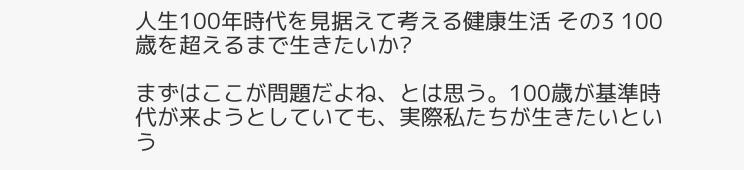人生100年時代を見据えて考える健康生活 その3 100歳を超えるまで生きたいか?

まずはここが問題だよね、とは思う。100歳が基準時代が来ようとしていても、実際私たちが生きたいという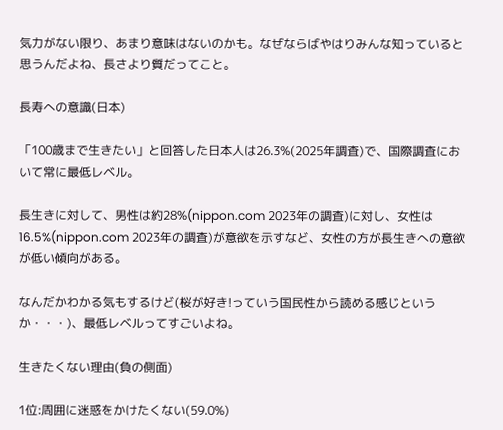気力がない限り、あまり意味はないのかも。なぜならばやはりみんな知っていると思うんだよね、長さより質だってこと。

長寿への意識(日本)

「100歳まで生きたい」と回答した日本人は26.3%(2025年調査)で、国際調査において常に最低レベル。

長生きに対して、男性は約28%(nippon.com 2023年の調査)に対し、女性は16.5%(nippon.com 2023年の調査)が意欲を示すなど、女性の方が長生きへの意欲が低い傾向がある。

なんだかわかる気もするけど(桜が好き!っていう国民性から読める感じというか・・・)、最低レベルってすごいよね。

生きたくない理由(負の側面)

1位:周囲に迷惑をかけたくない(59.0%)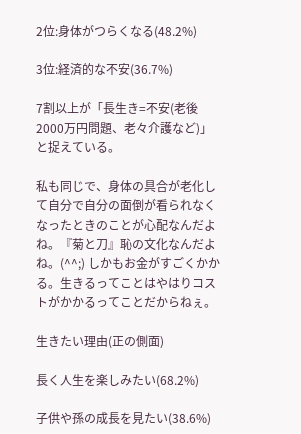2位:身体がつらくなる(48.2%)

3位:経済的な不安(36.7%)

7割以上が「長生き=不安(老後2000万円問題、老々介護など)」と捉えている。

私も同じで、身体の具合が老化して自分で自分の面倒が看られなくなったときのことが心配なんだよね。『菊と刀』恥の文化なんだよね。(^^;) しかもお金がすごくかかる。生きるってことはやはりコストがかかるってことだからねぇ。

生きたい理由(正の側面)

長く人生を楽しみたい(68.2%)

子供や孫の成長を見たい(38.6%)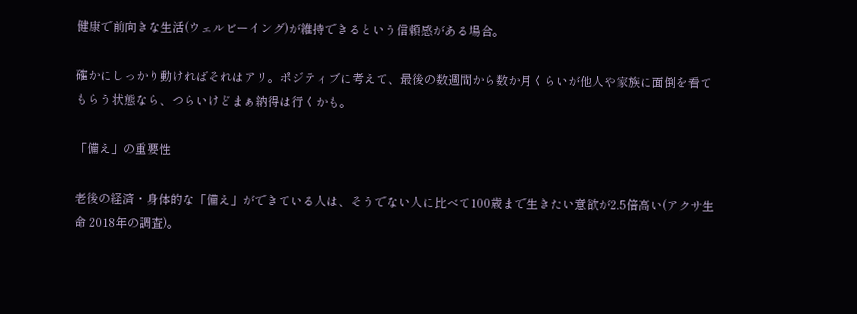健康で前向きな生活(ウェルビーイング)が維持できるという信頼感がある場合。

確かにしっかり動ければそれはアリ。ポジティブに考えて、最後の数週間から数か月くらいが他人や家族に面倒を看てもらう状態なら、つらいけどまぁ納得は行くかも。

「備え」の重要性

老後の経済・身体的な「備え」ができている人は、そうでない人に比べて100歳まで生きたい意欲が2.5倍高い(アクサ生命 2018年の調査)。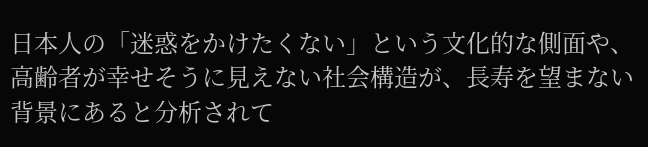日本人の「迷惑をかけたくない」という文化的な側面や、高齢者が幸せそうに見えない社会構造が、長寿を望まない背景にあると分析されて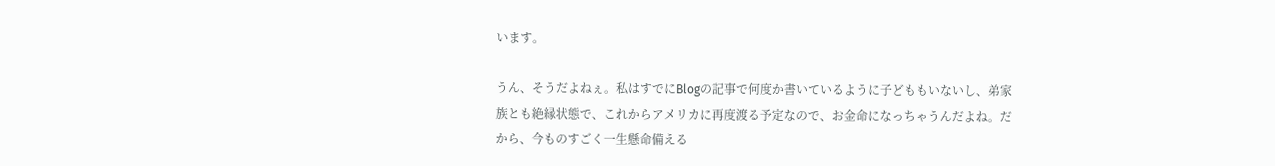います。

うん、そうだよねぇ。私はすでにBlogの記事で何度か書いているように子どももいないし、弟家族とも絶縁状態で、これからアメリカに再度渡る予定なので、お金命になっちゃうんだよね。だから、今ものすごく一生懸命備える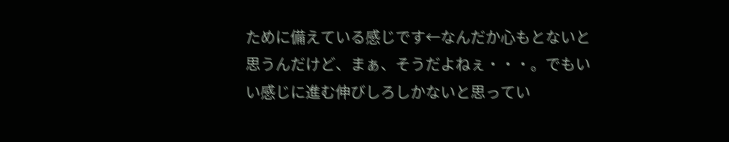ために備えている感じです←なんだか心もとないと思うんだけど、まぁ、そうだよねぇ・・・。でもいい感じに進む伸びしろしかないと思ってい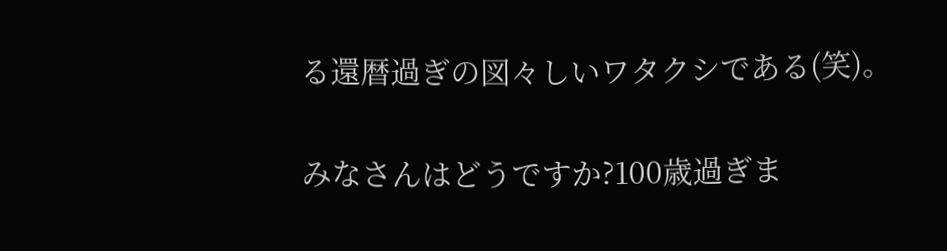る還暦過ぎの図々しいワタクシである(笑)。

みなさんはどうですか?100歳過ぎま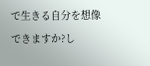で生きる自分を想像できますか?し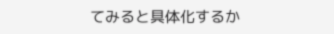てみると具体化するか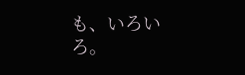も、いろいろ。